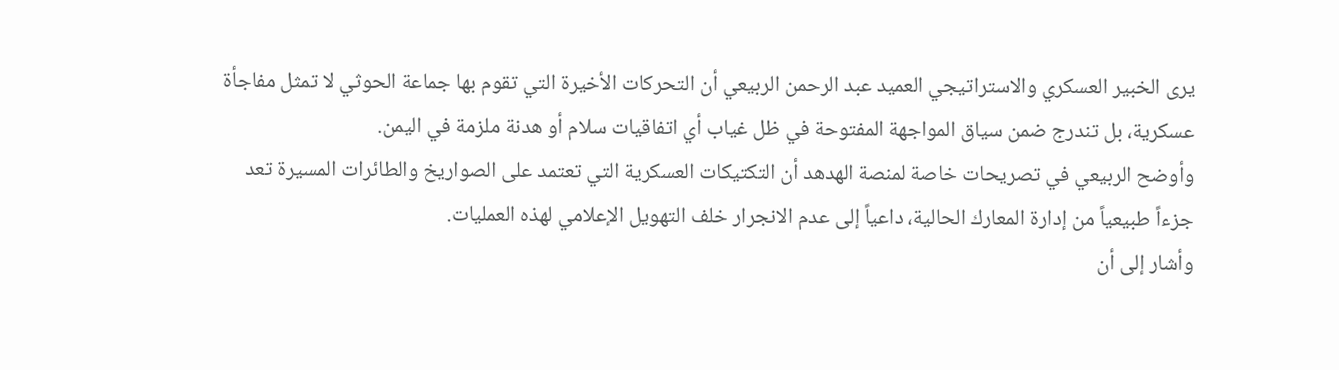يرى الخبير العسكري والاستراتيجي العميد عبد الرحمن الربيعي أن التحركات الأخيرة التي تقوم بها جماعة الحوثي لا تمثل مفاجأة عسكرية، بل تندرج ضمن سياق المواجهة المفتوحة في ظل غياب أي اتفاقيات سلام أو هدنة ملزمة في اليمن.
وأوضح الربيعي في تصريحات خاصة لمنصة الهدهد أن التكتيكات العسكرية التي تعتمد على الصواريخ والطائرات المسيرة تعد جزءاً طبيعياً من إدارة المعارك الحالية، داعياً إلى عدم الانجرار خلف التهويل الإعلامي لهذه العمليات.
وأشار إلى أن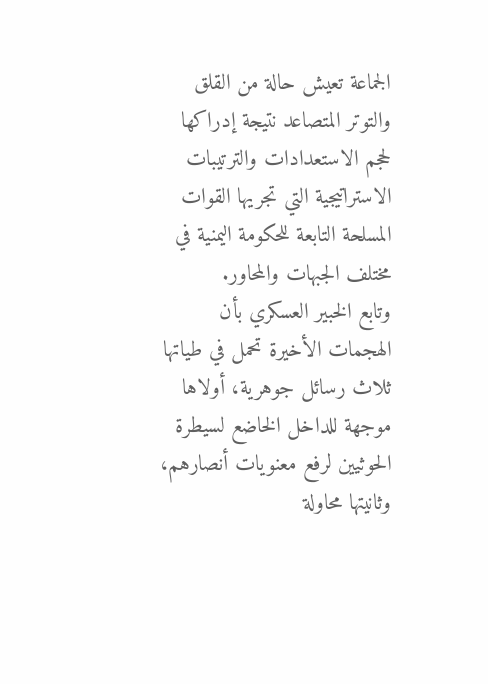الجماعة تعيش حالة من القلق والتوتر المتصاعد نتيجة إدراكها لحجم الاستعدادات والترتيبات الاستراتيجية التي تجريها القوات المسلحة التابعة للحكومة اليمنية في مختلف الجبهات والمحاور.
وتابع الخبير العسكري بأن الهجمات الأخيرة تحمل في طياتها ثلاث رسائل جوهرية، أولاها موجهة للداخل الخاضع لسيطرة الحوثيين لرفع معنويات أنصارهم، وثانيتها محاولة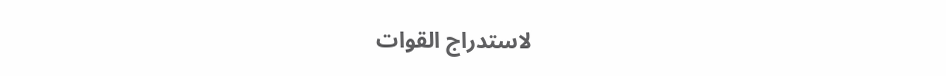لاستدراج القوات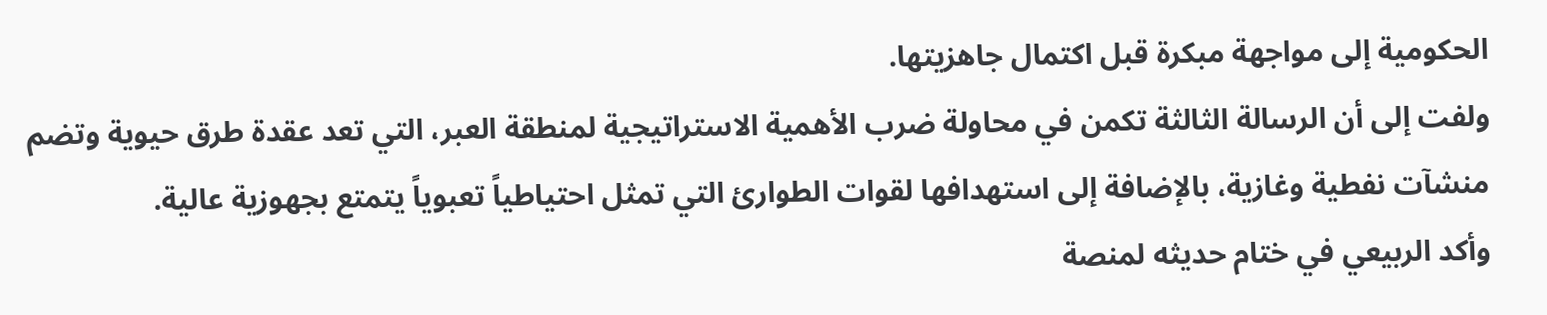الحكومية إلى مواجهة مبكرة قبل اكتمال جاهزيتها.
ولفت إلى أن الرسالة الثالثة تكمن في محاولة ضرب الأهمية الاستراتيجية لمنطقة العبر، التي تعد عقدة طرق حيوية وتضم منشآت نفطية وغازية، بالإضافة إلى استهدافها لقوات الطوارئ التي تمثل احتياطياً تعبوياً يتمتع بجهوزية عالية.
وأكد الربيعي في ختام حديثه لمنصة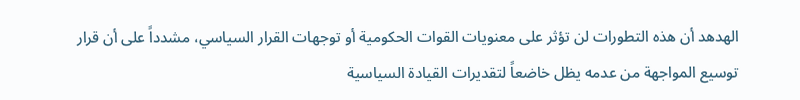الهدهد أن هذه التطورات لن تؤثر على معنويات القوات الحكومية أو توجهات القرار السياسي، مشدداً على أن قرار توسيع المواجهة من عدمه يظل خاضعاً لتقديرات القيادة السياسية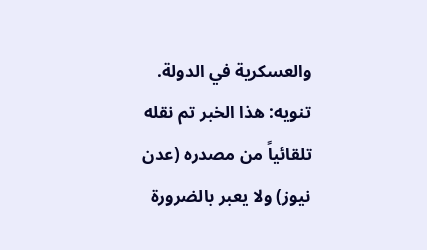والعسكرية في الدولة.
تنويه: هذا الخبر تم نقله تلقائياً من مصدره (عدن نيوز) ولا يعبر بالضرورة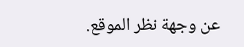عن وجهة نظر الموقع.